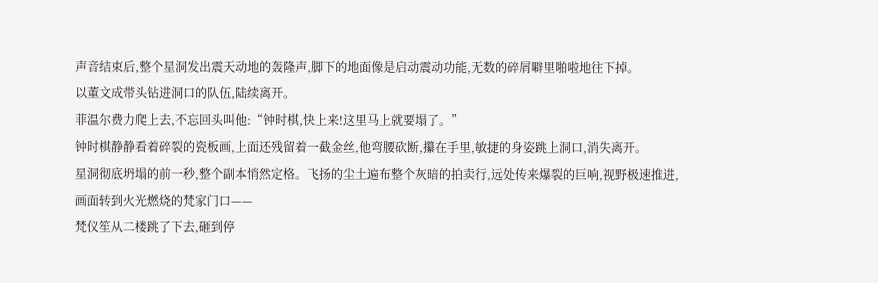声音结束后,整个星洞发出震天动地的轰隆声,脚下的地面像是启动震动功能,无数的碎屑噼里啪啦地往下掉。
以董文成带头钻进洞口的队伍,陆续离开。
菲温尔费力爬上去,不忘回头叫他:“钟时棋,快上来!这里马上就要塌了。”
钟时棋静静看着碎裂的瓷板画,上面还残留着一截金丝,他弯腰砍断,攥在手里,敏捷的身姿跳上洞口,消失离开。
星洞彻底坍塌的前一秒,整个副本悄然定格。飞扬的尘土遍布整个灰暗的拍卖行,远处传来爆裂的巨响,视野极速推进,画面转到火光燃烧的梵家门口——
梵仪笙从二楼跳了下去,砸到停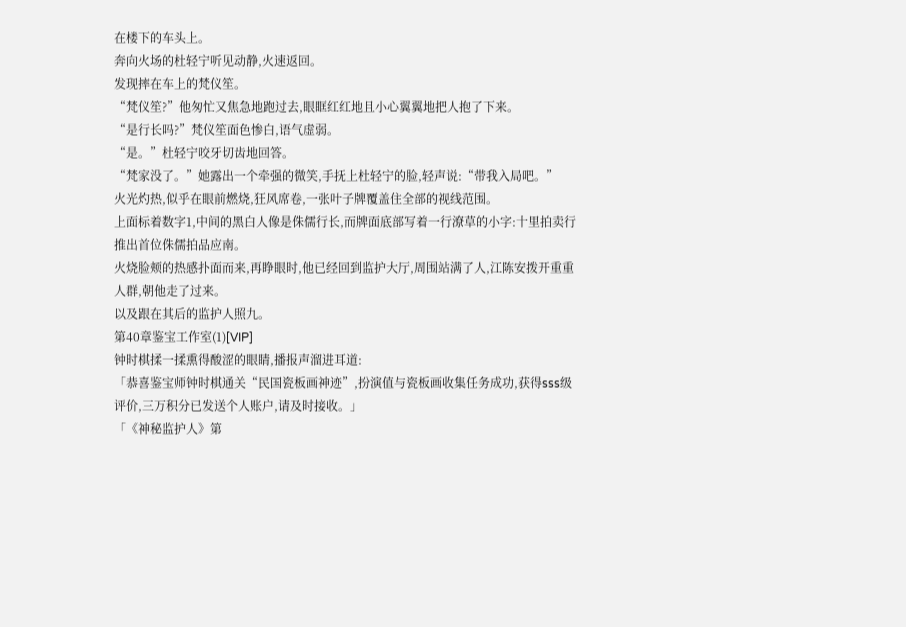在楼下的车头上。
奔向火场的杜轻宁听见动静,火速返回。
发现摔在车上的梵仪笙。
“梵仪笙?”他匆忙又焦急地跑过去,眼眶红红地且小心翼翼地把人抱了下来。
“是行长吗?”梵仪笙面色惨白,语气虚弱。
“是。”杜轻宁咬牙切齿地回答。
“梵家没了。”她露出一个牵强的微笑,手抚上杜轻宁的脸,轻声说:“带我入局吧。”
火光灼热,似乎在眼前燃烧,狂风席卷,一张叶子牌覆盖住全部的视线范围。
上面标着数字1,中间的黑白人像是侏儒行长,而牌面底部写着一行潦草的小字:十里拍卖行推出首位侏儒拍品应南。
火烧脸颊的热感扑面而来,再睁眼时,他已经回到监护大厅,周围站满了人,江陈安拨开重重人群,朝他走了过来。
以及跟在其后的监护人照九。
第40章鉴宝工作室(1)[VIP]
钟时棋揉一揉熏得酸涩的眼睛,播报声溜进耳道:
「恭喜鉴宝师钟时棋通关“民国瓷板画神迹”,扮演值与瓷板画收集任务成功,获得sss级评价,三万积分已发送个人账户,请及时接收。」
「《神秘监护人》第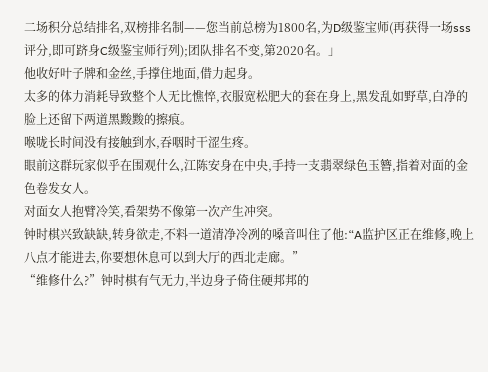二场积分总结排名,双榜排名制——您当前总榜为1800名,为D级鉴宝师(再获得一场sss评分,即可跻身C级鉴宝师行列);团队排名不变,第2020名。」
他收好叶子牌和金丝,手撑住地面,借力起身。
太多的体力消耗导致整个人无比憔悴,衣服宽松肥大的套在身上,黑发乱如野草,白净的脸上还留下两道黑黢黢的擦痕。
喉咙长时间没有接触到水,吞咽时干涩生疼。
眼前这群玩家似乎在围观什么,江陈安身在中央,手持一支翡翠绿色玉簪,指着对面的金色卷发女人。
对面女人抱臂冷笑,看架势不像第一次产生冲突。
钟时棋兴致缺缺,转身欲走,不料一道清净冷冽的嗓音叫住了他:“A监护区正在维修,晚上八点才能进去,你要想休息可以到大厅的西北走廊。”
“维修什么?”钟时棋有气无力,半边身子倚住硬邦邦的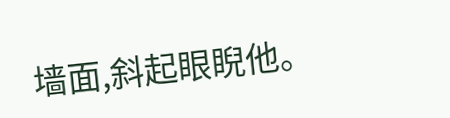墙面,斜起眼睨他。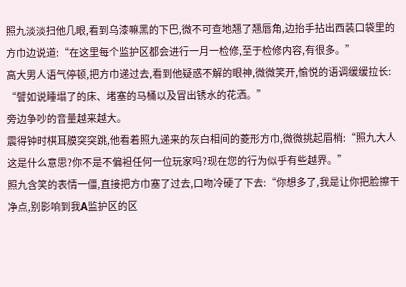照九淡淡扫他几眼,看到乌漆嘛黑的下巴,微不可查地翘了翘唇角,边抬手拈出西装口袋里的方巾边说道:“在这里每个监护区都会进行一月一检修,至于检修内容,有很多。”
高大男人语气停顿,把方巾递过去,看到他疑惑不解的眼神,微微笑开,愉悦的语调缓缓拉长:
“譬如说睡塌了的床、堵塞的马桶以及冒出锈水的花洒。”
旁边争吵的音量越来越大。
震得钟时棋耳膜突突跳,他看着照九递来的灰白相间的菱形方巾,微微挑起眉梢:“照九大人这是什么意思?你不是不偏袒任何一位玩家吗?现在您的行为似乎有些越界。”
照九含笑的表情一僵,直接把方巾塞了过去,口吻冷硬了下去:“你想多了,我是让你把脸擦干净点,别影响到我A监护区的区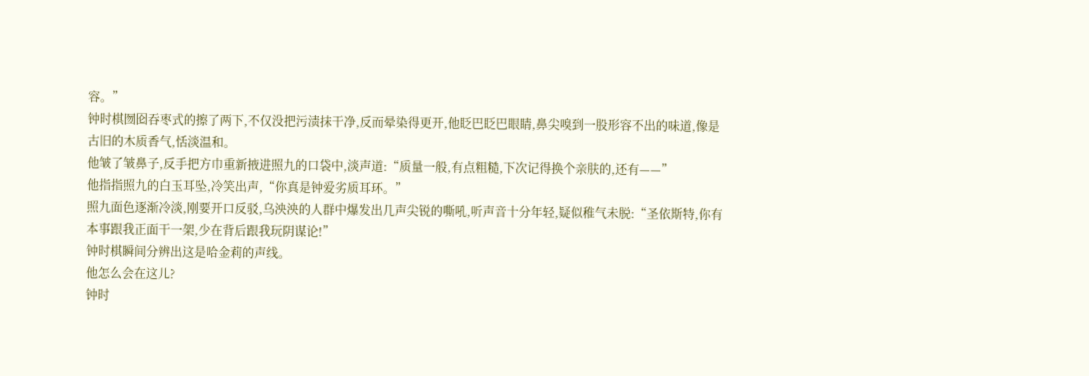容。”
钟时棋囫囵吞枣式的擦了两下,不仅没把污渍抹干净,反而晕染得更开,他眨巴眨巴眼睛,鼻尖嗅到一股形容不出的味道,像是古旧的木质香气,恬淡温和。
他皱了皱鼻子,反手把方巾重新掖进照九的口袋中,淡声道:“质量一般,有点粗糙,下次记得换个亲肤的,还有——”
他指指照九的白玉耳坠,冷笑出声,“你真是钟爱劣质耳环。”
照九面色逐渐冷淡,刚要开口反驳,乌泱泱的人群中爆发出几声尖锐的嘶吼,听声音十分年轻,疑似稚气未脱:“圣依斯特,你有本事跟我正面干一架,少在背后跟我玩阴谋论!”
钟时棋瞬间分辨出这是哈金莉的声线。
他怎么会在这儿?
钟时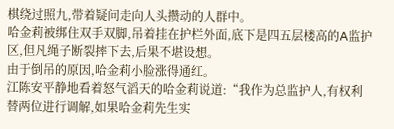棋绕过照九,带着疑问走向人头攒动的人群中。
哈金莉被绑住双手双脚,吊着挂在护栏外面,底下是四五层楼高的A监护区,但凡绳子断裂摔下去,后果不堪设想。
由于倒吊的原因,哈金莉小脸涨得通红。
江陈安平静地看着怒气滔天的哈金莉说道:“我作为总监护人,有权利替两位进行调解,如果哈金莉先生实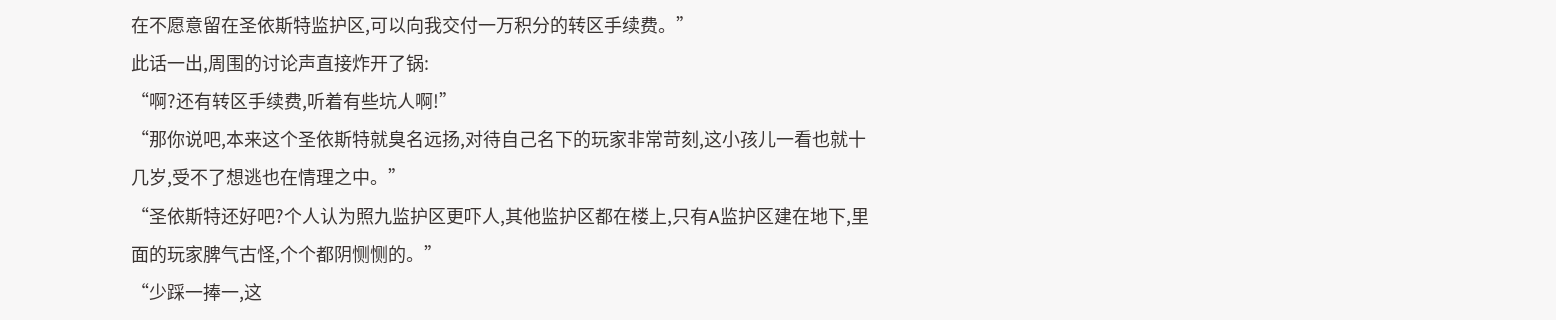在不愿意留在圣依斯特监护区,可以向我交付一万积分的转区手续费。”
此话一出,周围的讨论声直接炸开了锅:
“啊?还有转区手续费,听着有些坑人啊!”
“那你说吧,本来这个圣依斯特就臭名远扬,对待自己名下的玩家非常苛刻,这小孩儿一看也就十几岁,受不了想逃也在情理之中。”
“圣依斯特还好吧?个人认为照九监护区更吓人,其他监护区都在楼上,只有A监护区建在地下,里面的玩家脾气古怪,个个都阴恻恻的。”
“少踩一捧一,这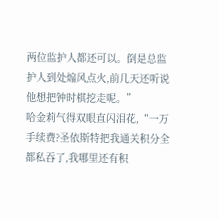两位监护人都还可以。倒是总监护人到处煽风点火,前几天还听说他想把钟时棋挖走呢。”
哈金莉气得双眼直闪泪花,“一万手续费?圣依斯特把我通关积分全都私吞了,我哪里还有积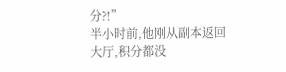分?!”
半小时前,他刚从副本返回大厅,积分都没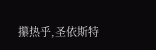攥热乎,圣依斯特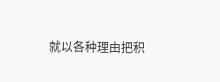就以各种理由把积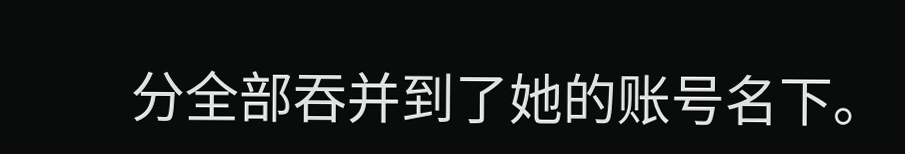分全部吞并到了她的账号名下。